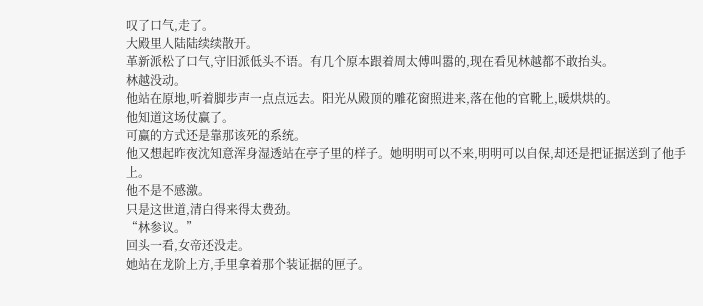叹了口气,走了。
大殿里人陆陆续续散开。
革新派松了口气,守旧派低头不语。有几个原本跟着周太傅叫嚣的,现在看见林越都不敢抬头。
林越没动。
他站在原地,听着脚步声一点点远去。阳光从殿顶的雕花窗照进来,落在他的官靴上,暖烘烘的。
他知道这场仗赢了。
可赢的方式还是靠那该死的系统。
他又想起昨夜沈知意浑身湿透站在亭子里的样子。她明明可以不来,明明可以自保,却还是把证据送到了他手上。
他不是不感激。
只是这世道,清白得来得太费劲。
“林参议。”
回头一看,女帝还没走。
她站在龙阶上方,手里拿着那个装证据的匣子。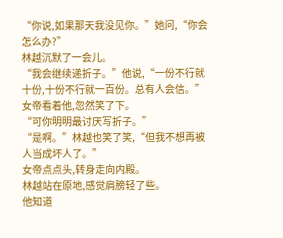“你说,如果那天我没见你。”她问,“你会怎么办?”
林越沉默了一会儿。
“我会继续递折子。”他说,“一份不行就十份,十份不行就一百份。总有人会信。”
女帝看着他,忽然笑了下。
“可你明明最讨厌写折子。”
“是啊。”林越也笑了笑,“但我不想再被人当成坏人了。”
女帝点点头,转身走向内殿。
林越站在原地,感觉肩膀轻了些。
他知道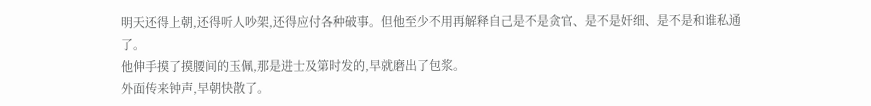明天还得上朝,还得听人吵架,还得应付各种破事。但他至少不用再解释自己是不是贪官、是不是奸细、是不是和谁私通了。
他伸手摸了摸腰间的玉佩,那是进士及第时发的,早就磨出了包浆。
外面传来钟声,早朝快散了。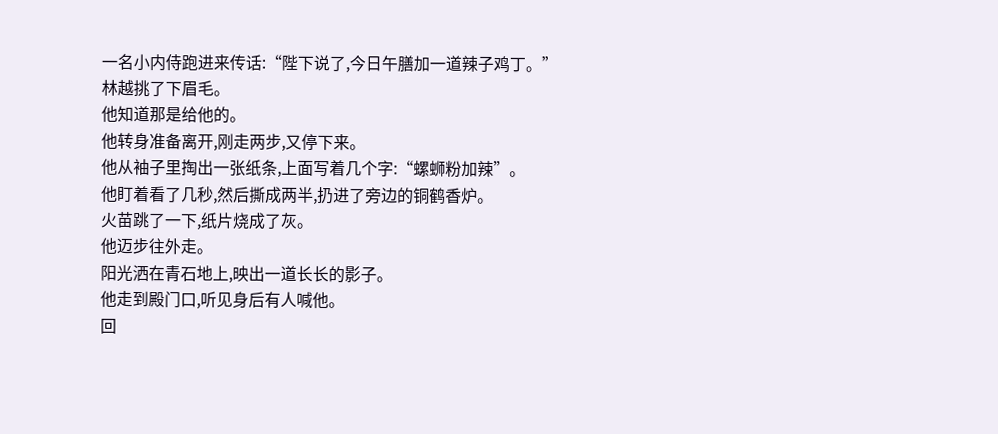一名小内侍跑进来传话:“陛下说了,今日午膳加一道辣子鸡丁。”
林越挑了下眉毛。
他知道那是给他的。
他转身准备离开,刚走两步,又停下来。
他从袖子里掏出一张纸条,上面写着几个字:“螺蛳粉加辣”。
他盯着看了几秒,然后撕成两半,扔进了旁边的铜鹤香炉。
火苗跳了一下,纸片烧成了灰。
他迈步往外走。
阳光洒在青石地上,映出一道长长的影子。
他走到殿门口,听见身后有人喊他。
回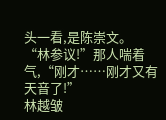头一看,是陈崇文。
“林参议!”那人喘着气,“刚才……刚才又有天音了!”
林越皱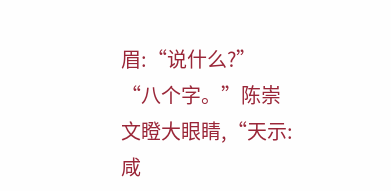眉:“说什么?”
“八个字。”陈崇文瞪大眼睛,“天示:咸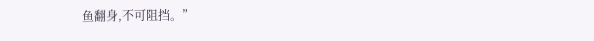鱼翻身,不可阻挡。”